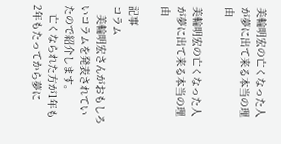美輪明宏の亡くなった人が夢に出て来る本当の理由

美輪明宏の亡くなった人が夢に出て来る本当の理由

記事
コラム
   美輪明宏さんがおもしろいコラムを発表されていたので紹介します。
   亡くなられた方が1年も2年もたってから夢に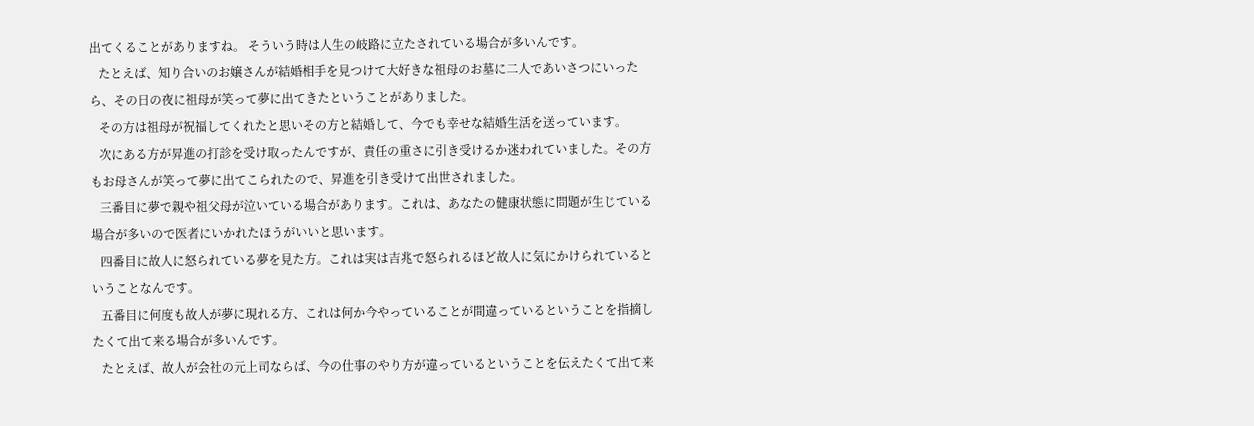出てくることがありますね。 そういう時は人生の岐路に立たされている場合が多いんです。
   たとえば、知り合いのお嬢さんが結婚相手を見つけて大好きな祖母のお墓に二人であいさつにいったら、その日の夜に祖母が笑って夢に出てきたということがありました。
   その方は祖母が祝福してくれたと思いその方と結婚して、今でも幸せな結婚生活を送っています。
   次にある方が昇進の打診を受け取ったんですが、責任の重さに引き受けるか迷われていました。その方もお母さんが笑って夢に出てこられたので、昇進を引き受けて出世されました。
   三番目に夢で親や祖父母が泣いている場合があります。これは、あなたの健康状態に問題が生じている場合が多いので医者にいかれたほうがいいと思います。
   四番目に故人に怒られている夢を見た方。これは実は吉兆で怒られるほど故人に気にかけられているということなんです。
   五番目に何度も故人が夢に現れる方、これは何か今やっていることが間違っているということを指摘したくて出て来る場合が多いんです。
   たとえば、故人が会社の元上司ならば、今の仕事のやり方が違っているということを伝えたくて出て来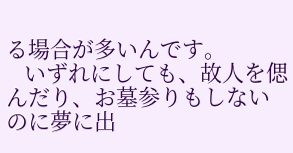る場合が多いんです。
   いずれにしても、故人を偲んだり、お墓参りもしないのに夢に出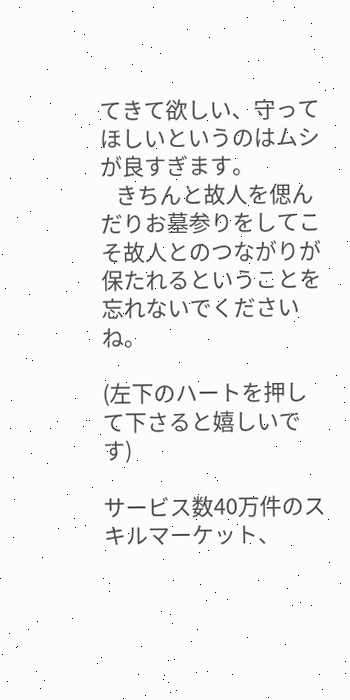てきて欲しい、守ってほしいというのはムシが良すぎます。
   きちんと故人を偲んだりお墓参りをしてこそ故人とのつながりが保たれるということを忘れないでくださいね。

(左下のハートを押して下さると嬉しいです)

サービス数40万件のスキルマーケット、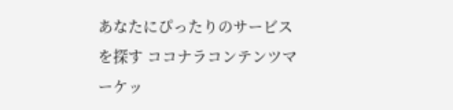あなたにぴったりのサービスを探す ココナラコンテンツマーケッ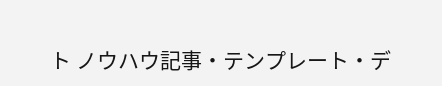ト ノウハウ記事・テンプレート・デ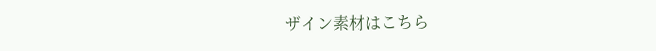ザイン素材はこちら